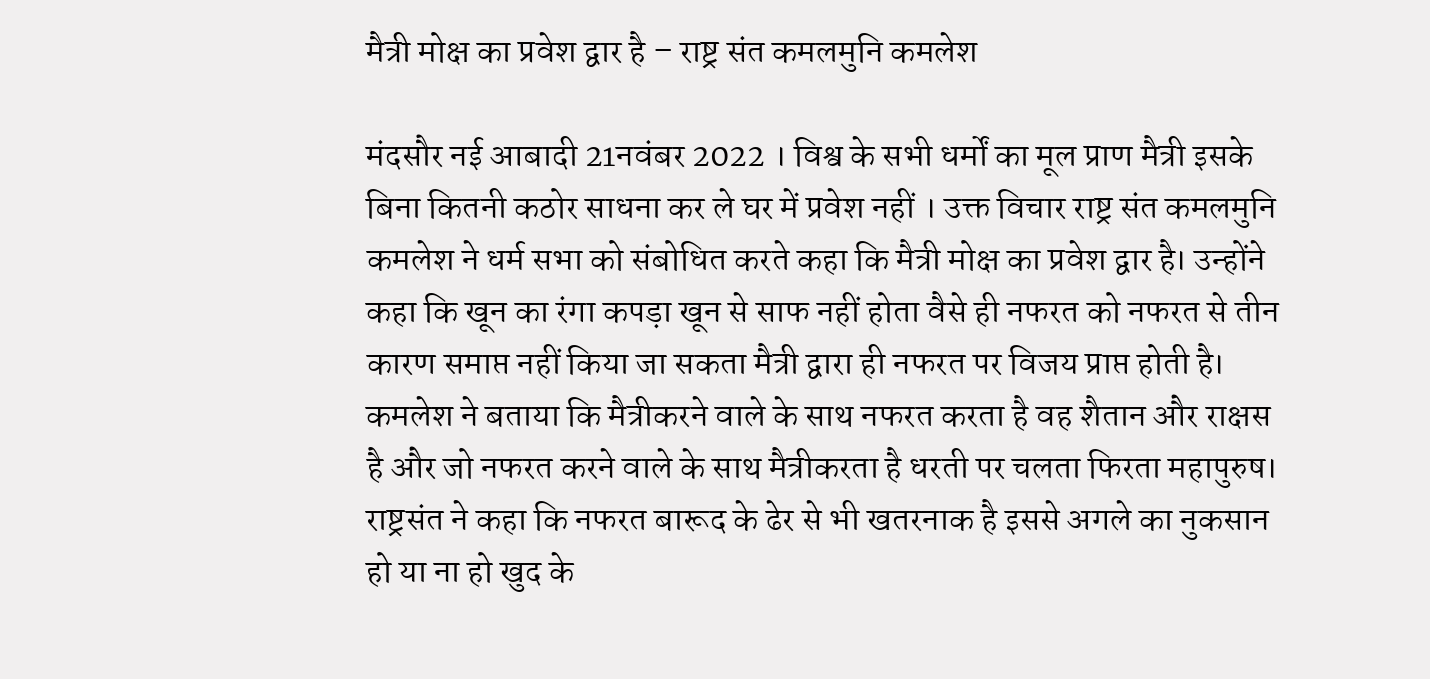मैत्री मोक्ष का प्रवेश द्वार है – राष्ट्र संत कमलमुनि कमलेश

मंदसौर नई आबादी 21नवंबर 2022 । विश्व के सभी धर्मों का मूल प्राण मैत्री इसके बिना कितनी कठोर साधना कर ले घर में प्रवेश नहीं । उक्त विचार राष्ट्र संत कमलमुनि कमलेश ने धर्म सभा को संबोधित करते कहा कि मैत्री मोक्ष का प्रवेश द्वार है। उन्होंने कहा कि खून का रंगा कपड़ा खून से साफ नहीं होता वैसे ही नफरत को नफरत से तीन कारण समाप्त नहीं किया जा सकता मैत्री द्वारा ही नफरत पर विजय प्राप्त होती है। कमलेश ने बताया कि मैत्रीकरने वाले के साथ नफरत करता है वह शैतान और राक्षस है और जो नफरत करने वाले के साथ मैत्रीकरता है धरती पर चलता फिरता महापुरुष।
राष्ट्रसंत ने कहा कि नफरत बारूद के ढेर से भी खतरनाक है इससे अगले का नुकसान हो या ना हो खुद के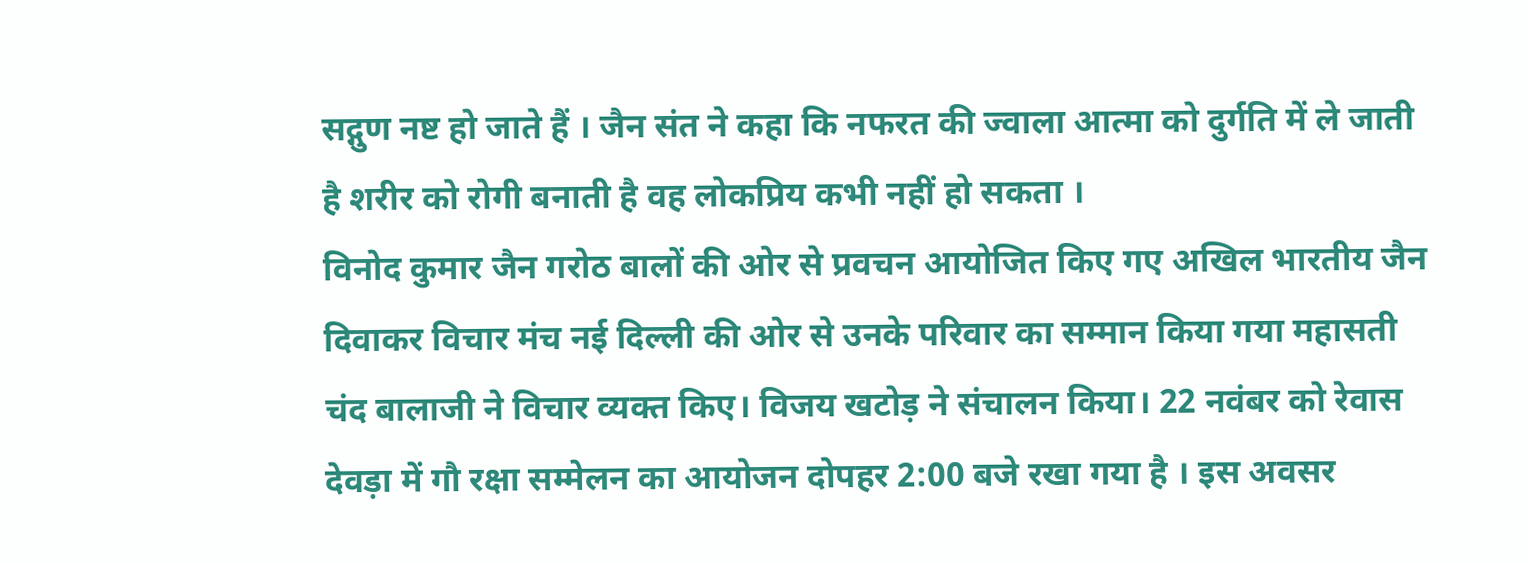सद्गुण नष्ट हो जाते हैं । जैन संत ने कहा कि नफरत की ज्वाला आत्मा को दुर्गति में ले जाती है शरीर को रोगी बनाती है वह लोकप्रिय कभी नहीं हो सकता ।
विनोद कुमार जैन गरोठ बालों की ओर से प्रवचन आयोजित किए गए अखिल भारतीय जैन दिवाकर विचार मंच नई दिल्ली की ओर से उनके परिवार का सम्मान किया गया महासती चंद बालाजी ने विचार व्यक्त किए। विजय खटोड़ ने संचालन किया। 22 नवंबर को रेवास देवड़ा में गौ रक्षा सम्मेलन का आयोजन दोपहर 2:00 बजे रखा गया है । इस अवसर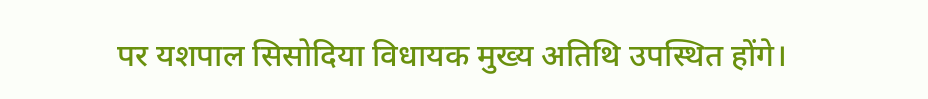पर यशपाल सिसोदिया विधायक मुख्य अतिथि उपस्थित होंगे।